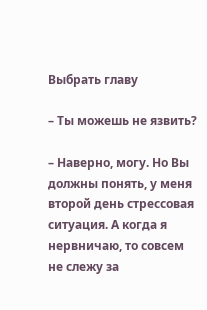Выбрать главу

– Ты можешь не язвить?

– Наверно, могу. Но Вы должны понять, у меня второй день стрессовая ситуация. А когда я нервничаю, то совсем не слежу за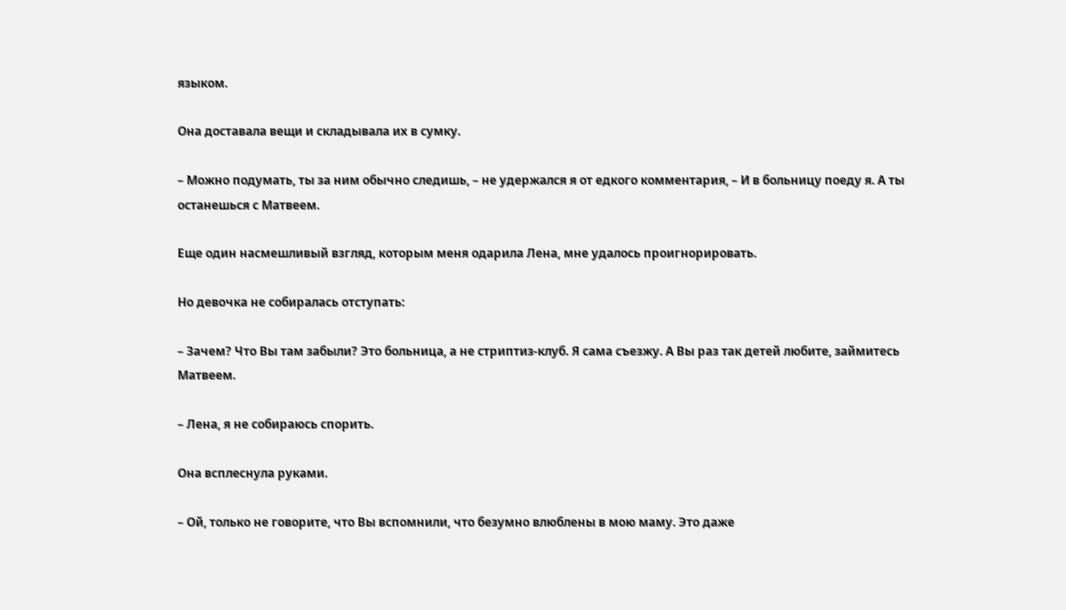языком.

Она доставала вещи и складывала их в сумку.

– Можно подумать, ты за ним обычно следишь, – не удержался я от едкого комментария, – И в больницу поеду я. А ты останешься с Матвеем.

Еще один насмешливый взгляд, которым меня одарила Лена, мне удалось проигнорировать.

Но девочка не собиралась отступать:

– Зачем? Что Вы там забыли? Это больница, а не стриптиз-клуб. Я сама съезжу. А Вы раз так детей любите, займитесь Матвеем.

– Лена, я не собираюсь спорить.

Она всплеснула руками.

– Ой, только не говорите, что Вы вспомнили, что безумно влюблены в мою маму. Это даже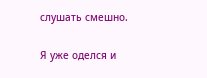слушать смешно.

Я уже оделся и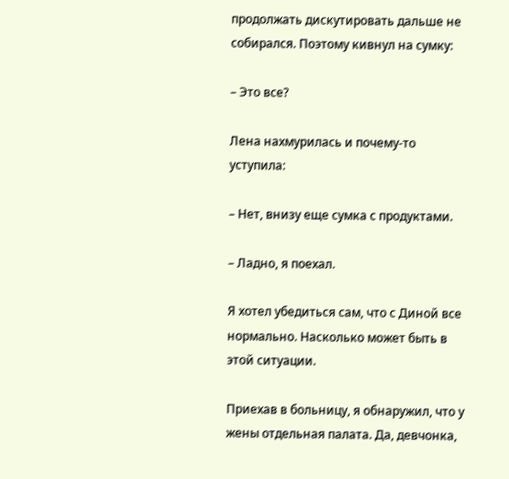продолжать дискутировать дальше не собирался. Поэтому кивнул на сумку:

– Это все?

Лена нахмурилась и почему-то уступила:

– Нет, внизу еще сумка с продуктами.

– Ладно, я поехал.

Я хотел убедиться сам, что с Диной все нормально. Насколько может быть в этой ситуации.

Приехав в больницу, я обнаружил, что у жены отдельная палата. Да, девчонка,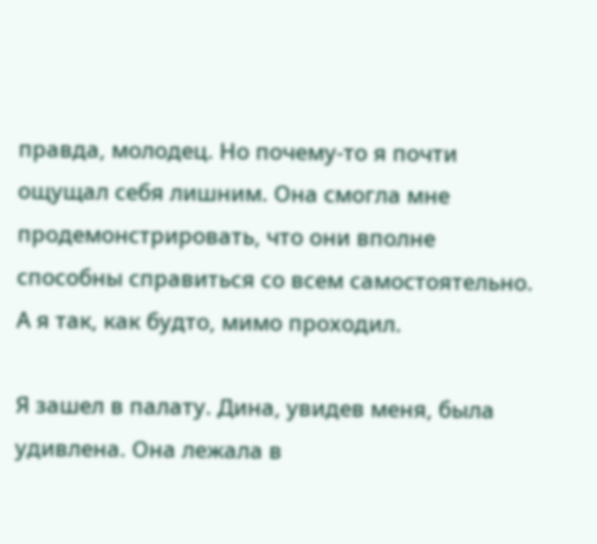правда, молодец. Но почему-то я почти ощущал себя лишним. Она смогла мне продемонстрировать, что они вполне способны справиться со всем самостоятельно. А я так, как будто, мимо проходил.

Я зашел в палату. Дина, увидев меня, была удивлена. Она лежала в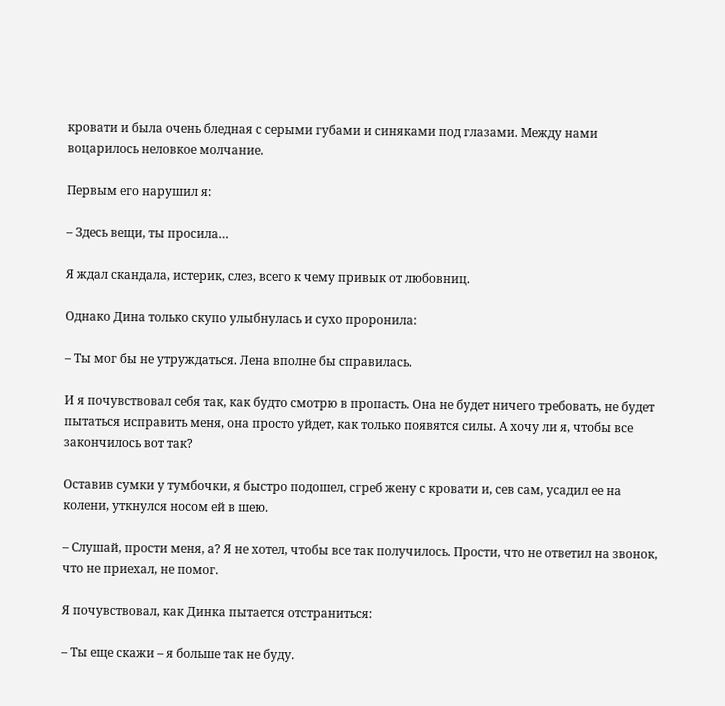кровати и была очень бледная с серыми губами и синяками под глазами. Между нами воцарилось неловкое молчание.

Первым его нарушил я:

– Здесь вещи, ты просила…

Я ждал скандала, истерик, слез, всего к чему привык от любовниц.

Однако Дина только скупо улыбнулась и сухо проронила:

– Ты мог бы не утруждаться. Лена вполне бы справилась.

И я почувствовал себя так, как будто смотрю в пропасть. Она не будет ничего требовать, не будет пытаться исправить меня, она просто уйдет, как только появятся силы. А хочу ли я, чтобы все закончилось вот так?

Оставив сумки у тумбочки, я быстро подошел, сгреб жену с кровати и, сев сам, усадил ее на колени, уткнулся носом ей в шею.

– Слушай, прости меня, а? Я не хотел, чтобы все так получилось. Прости, что не ответил на звонок, что не приехал, не помог.

Я почувствовал, как Динка пытается отстраниться:

– Ты еще скажи – я больше так не буду.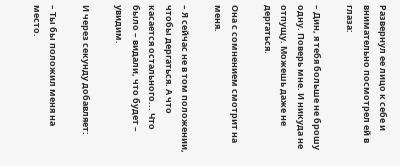Развернул ее лицо к себе и внимательно посмотрел ей в глаза:

– Дин, я тебя больше не брошу одну. Поверь мне. И никуда не отпущу. Можешь даже не дергаться.

Она с сомнением смотрит на меня.

– Я сейчас не в том положении, чтобы дергаться. А что касается остального... Что было – видали, что будет – увидим.

И через секунду добавляет:

– Ты бы положил меня на место.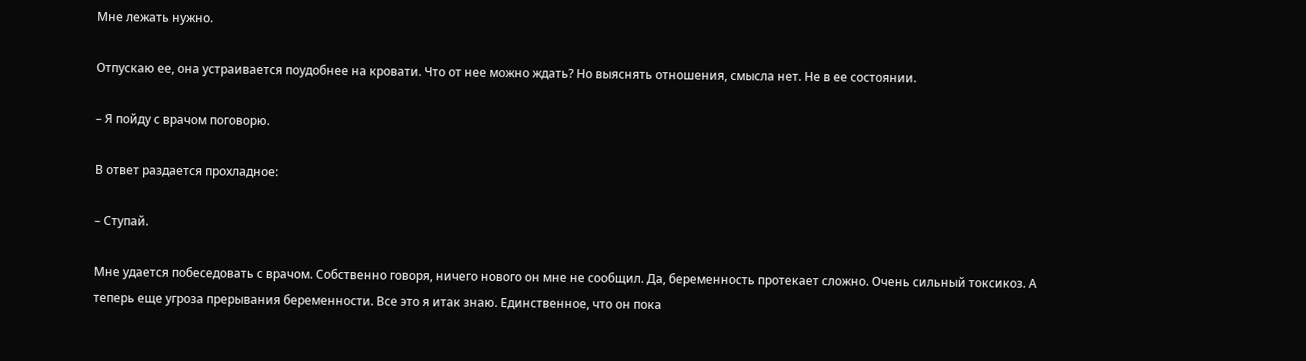Мне лежать нужно.

Отпускаю ее, она устраивается поудобнее на кровати. Что от нее можно ждать? Но выяснять отношения, смысла нет. Не в ее состоянии.

– Я пойду с врачом поговорю.

В ответ раздается прохладное:

– Ступай.

Мне удается побеседовать с врачом. Собственно говоря, ничего нового он мне не сообщил. Да, беременность протекает сложно. Очень сильный токсикоз. А теперь еще угроза прерывания беременности. Все это я итак знаю. Единственное, что он пока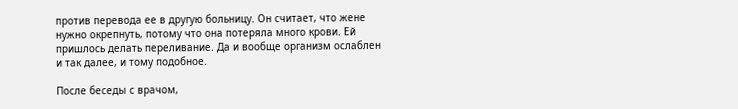против перевода ее в другую больницу. Он считает, что жене нужно окрепнуть, потому что она потеряла много крови. Ей пришлось делать переливание. Да и вообще организм ослаблен и так далее, и тому подобное.

После беседы с врачом,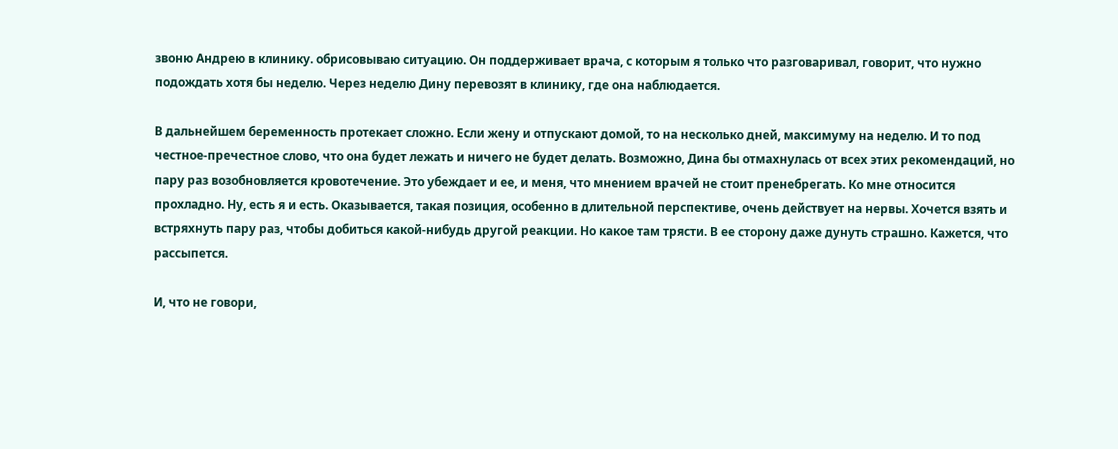звоню Андрею в клинику. обрисовываю ситуацию. Он поддерживает врача, с которым я только что разговаривал, говорит, что нужно подождать хотя бы неделю. Через неделю Дину перевозят в клинику, где она наблюдается.

В дальнейшем беременность протекает сложно. Если жену и отпускают домой, то на несколько дней, максимуму на неделю. И то под честное-пречестное слово, что она будет лежать и ничего не будет делать. Возможно, Дина бы отмахнулась от всех этих рекомендаций, но пару раз возобновляется кровотечение. Это убеждает и ее, и меня, что мнением врачей не стоит пренебрегать. Ко мне относится прохладно. Ну, есть я и есть. Оказывается, такая позиция, особенно в длительной перспективе, очень действует на нервы. Хочется взять и встряхнуть пару раз, чтобы добиться какой-нибудь другой реакции. Но какое там трясти. В ее сторону даже дунуть страшно. Кажется, что рассыпется.

И, что не говори,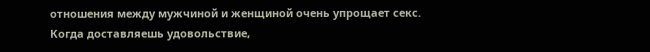отношения между мужчиной и женщиной очень упрощает секс. Когда доставляешь удовольствие,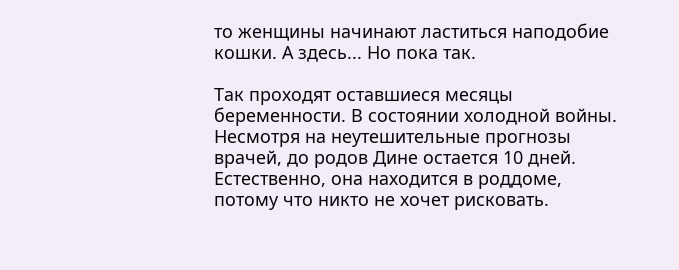то женщины начинают ластиться наподобие кошки. А здесь... Но пока так.

Так проходят оставшиеся месяцы беременности. В состоянии холодной войны. Несмотря на неутешительные прогнозы врачей, до родов Дине остается 10 дней. Естественно, она находится в роддоме, потому что никто не хочет рисковать.